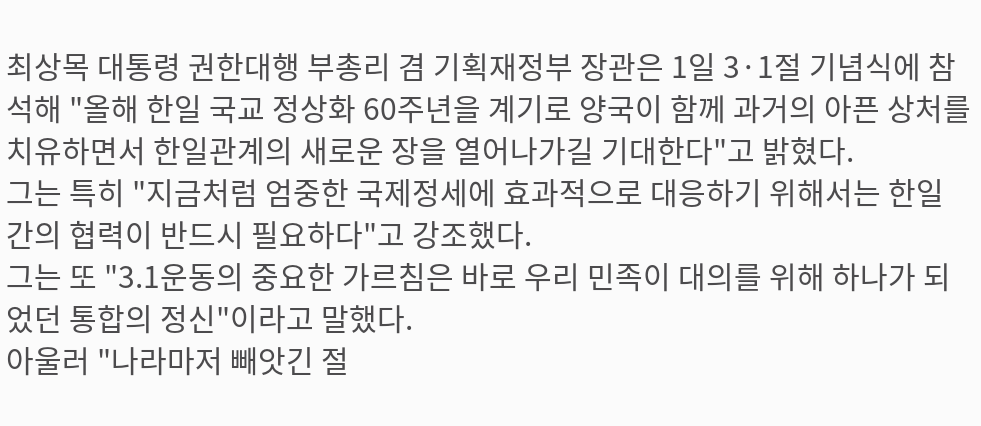최상목 대통령 권한대행 부총리 겸 기획재정부 장관은 1일 3·1절 기념식에 참석해 "올해 한일 국교 정상화 60주년을 계기로 양국이 함께 과거의 아픈 상처를 치유하면서 한일관계의 새로운 장을 열어나가길 기대한다"고 밝혔다.
그는 특히 "지금처럼 엄중한 국제정세에 효과적으로 대응하기 위해서는 한일 간의 협력이 반드시 필요하다"고 강조했다.
그는 또 "3.1운동의 중요한 가르침은 바로 우리 민족이 대의를 위해 하나가 되었던 통합의 정신"이라고 말했다.
아울러 "나라마저 빼앗긴 절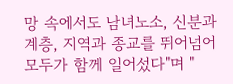망 속에서도 남녀노소, 신분과 계층, 지역과 종교를 뛰어넘어 모두가 함께 일어섰다"며 "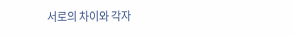서로의 차이와 각자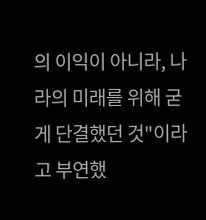의 이익이 아니라, 나라의 미래를 위해 굳게 단결했던 것"이라고 부연했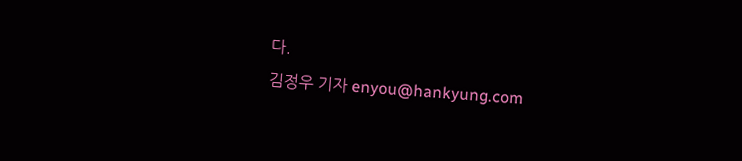다.
김정우 기자 enyou@hankyung.com